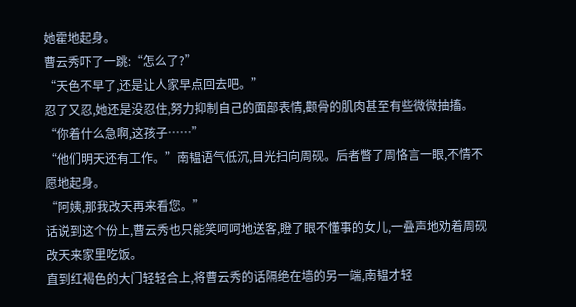她霍地起身。
曹云秀吓了一跳:“怎么了?”
“天色不早了,还是让人家早点回去吧。”
忍了又忍,她还是没忍住,努力抑制自己的面部表情,颧骨的肌肉甚至有些微微抽搐。
“你着什么急啊,这孩子……”
“他们明天还有工作。”南韫语气低沉,目光扫向周砚。后者瞥了周恪言一眼,不情不愿地起身。
“阿姨,那我改天再来看您。”
话说到这个份上,曹云秀也只能笑呵呵地送客,瞪了眼不懂事的女儿,一叠声地劝着周砚改天来家里吃饭。
直到红褐色的大门轻轻合上,将曹云秀的话隔绝在墙的另一端,南韫才轻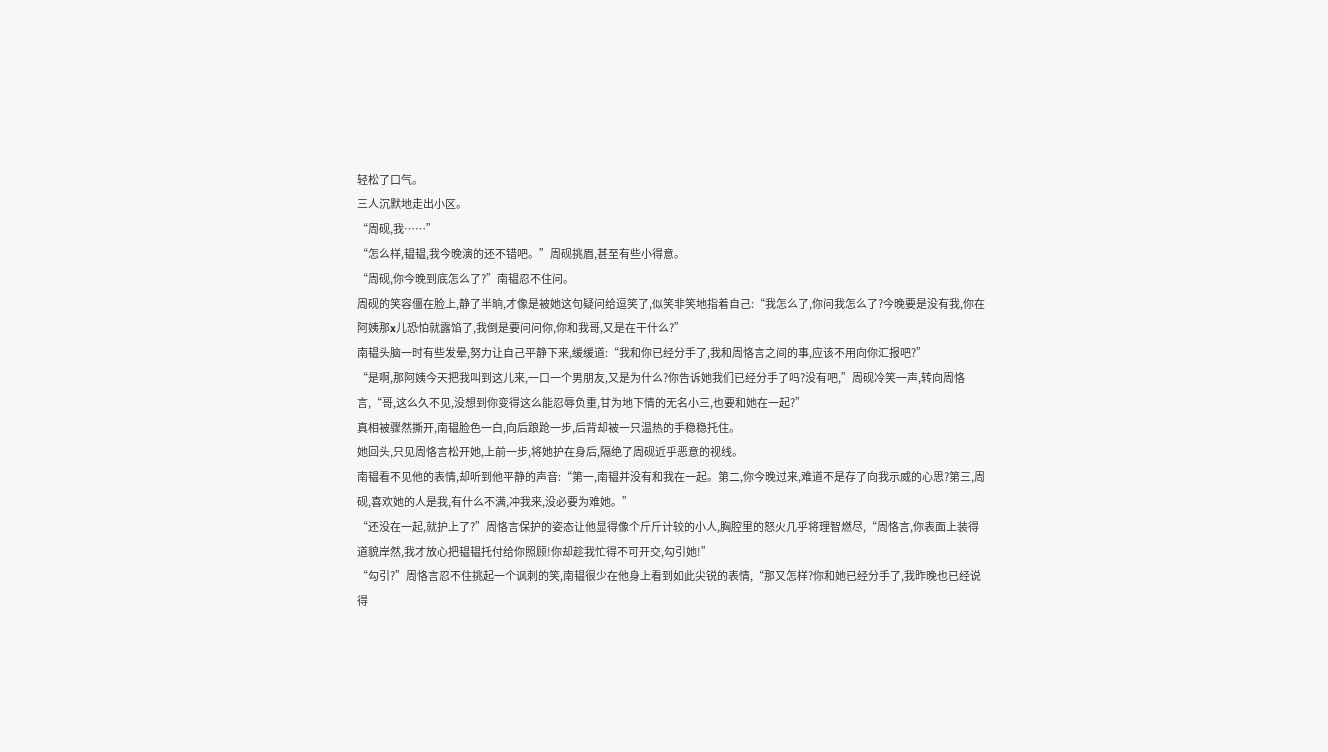轻松了口气。
三人沉默地走出小区。
“周砚,我……”
“怎么样,韫韫,我今晚演的还不错吧。”周砚挑眉,甚至有些小得意。
“周砚,你今晚到底怎么了?”南韫忍不住问。
周砚的笑容僵在脸上,静了半晌,才像是被她这句疑问给逗笑了,似笑非笑地指着自己:“我怎么了,你问我怎么了?今晚要是没有我,你在阿姨那x儿恐怕就露馅了,我倒是要问问你,你和我哥,又是在干什么?”
南韫头脑一时有些发晕,努力让自己平静下来,缓缓道:“我和你已经分手了,我和周恪言之间的事,应该不用向你汇报吧?”
“是啊,那阿姨今天把我叫到这儿来,一口一个男朋友,又是为什么?你告诉她我们已经分手了吗?没有吧,”周砚冷笑一声,转向周恪言,“哥,这么久不见,没想到你变得这么能忍辱负重,甘为地下情的无名小三,也要和她在一起?”
真相被骤然撕开,南韫脸色一白,向后踉跄一步,后背却被一只温热的手稳稳托住。
她回头,只见周恪言松开她,上前一步,将她护在身后,隔绝了周砚近乎恶意的视线。
南韫看不见他的表情,却听到他平静的声音:“第一,南韫并没有和我在一起。第二,你今晚过来,难道不是存了向我示威的心思?第三,周砚,喜欢她的人是我,有什么不满,冲我来,没必要为难她。”
“还没在一起,就护上了?”周恪言保护的姿态让他显得像个斤斤计较的小人,胸腔里的怒火几乎将理智燃尽,“周恪言,你表面上装得道貌岸然,我才放心把韫韫托付给你照顾!你却趁我忙得不可开交,勾引她!”
“勾引?”周恪言忍不住挑起一个讽刺的笑,南韫很少在他身上看到如此尖锐的表情,“那又怎样?你和她已经分手了,我昨晚也已经说得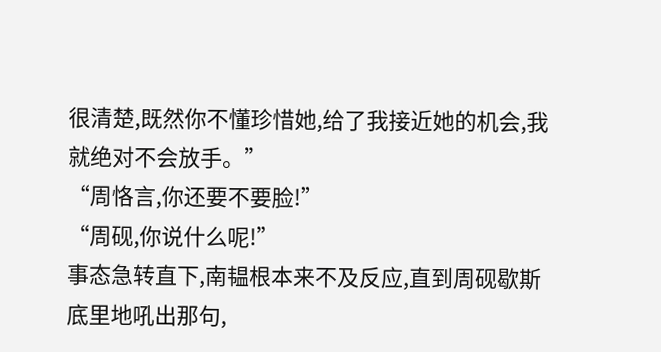很清楚,既然你不懂珍惜她,给了我接近她的机会,我就绝对不会放手。”
“周恪言,你还要不要脸!”
“周砚,你说什么呢!”
事态急转直下,南韫根本来不及反应,直到周砚歇斯底里地吼出那句,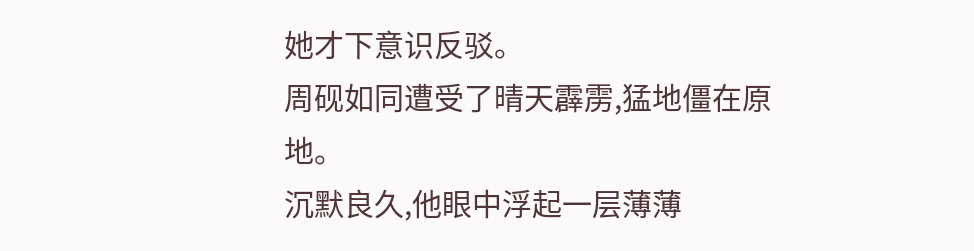她才下意识反驳。
周砚如同遭受了晴天霹雳,猛地僵在原地。
沉默良久,他眼中浮起一层薄薄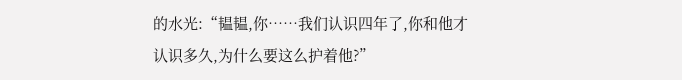的水光:“韫韫,你……我们认识四年了,你和他才认识多久,为什么要这么护着他?”